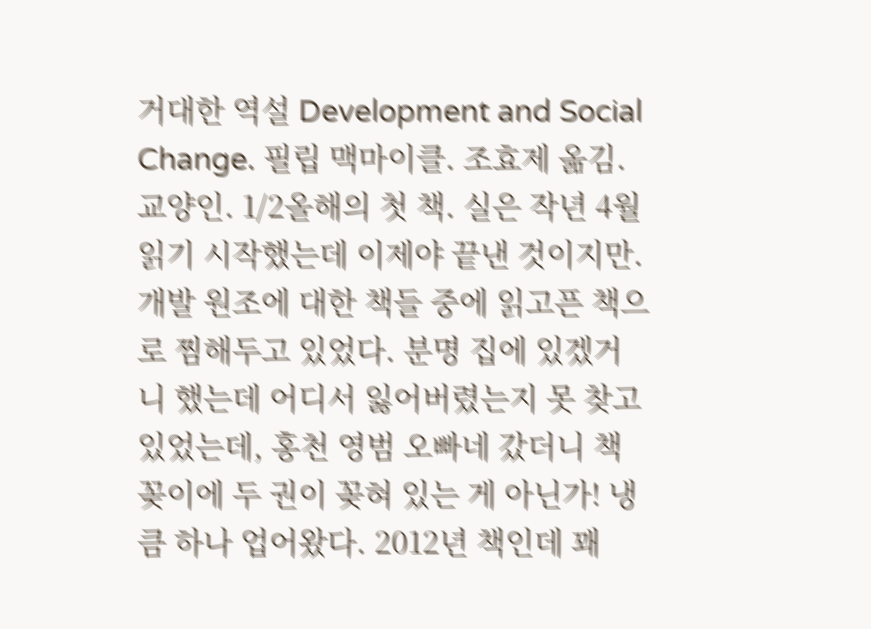거대한 역설 Development and Social Change. 필립 맥마이클. 조효제 옮김. 교양인. 1/2올해의 첫 책. 실은 작년 4월 읽기 시작했는데 이제야 끝낸 것이지만. 개발 원조에 대한 책들 중에 읽고픈 책으로 찜해두고 있었다. 분명 집에 있겠거니 했는데 어디서 잃어버렸는지 못 찾고 있었는데, 홍천 영범 오빠네 갔더니 책꽂이에 두 권이 꽂혀 있는 게 아닌가! 냉큼 하나 업어왔다. 2012년 책인데 꽤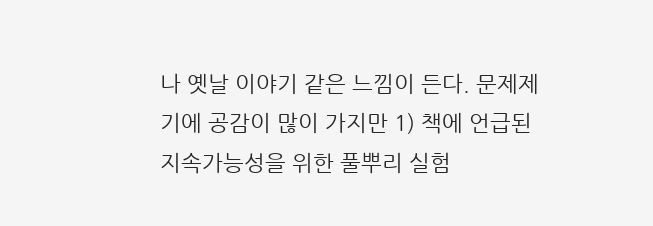나 옛날 이야기 같은 느낌이 든다. 문제제기에 공감이 많이 가지만 1) 책에 언급된 지속가능성을 위한 풀뿌리 실험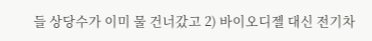들 상당수가 이미 물 건너갔고 2) 바이오디젤 대신 전기차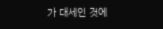가 대세인 것에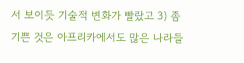서 보이듯 기술적 변화가 빨랐고 3) 좀 기쁜 것은 아프리카에서도 많은 나라들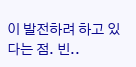이 발전하려 하고 있다는 점. 빈..